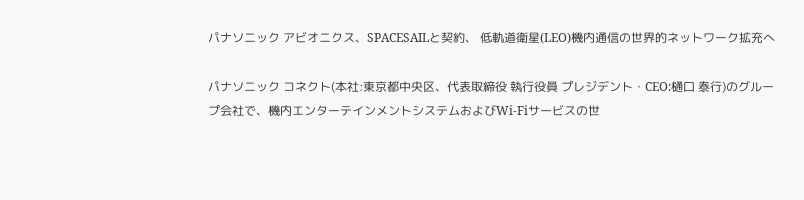パナソニック アビオニクス、SPACESAILと契約、 低軌道衛星(LEO)機内通信の世界的ネットワーク拡充へ

パナソニック コネクト(本社:東京都中央区、代表取締役 執行役員 プレジデント・CEO:樋口 泰行)のグループ会社で、機内エンターテインメントシステムおよびWi-Fiサービスの世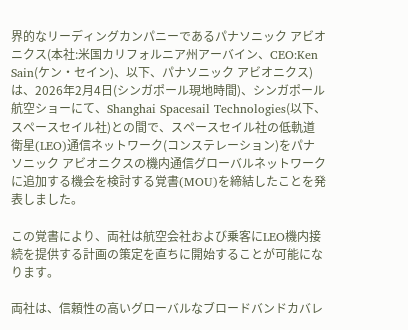界的なリーディングカンパニーであるパナソニック アビオニクス(本社:米国カリフォルニア州アーバイン、CEO:Ken Sain(ケン・セイン)、以下、パナソニック アビオニクス)は、2026年2月4日(シンガポール現地時間)、シンガポール航空ショーにて、Shanghai Spacesail Technologies(以下、スペースセイル社)との間で、スペースセイル社の低軌道衛星(LEO)通信ネットワーク(コンステレーション)をパナソニック アビオニクスの機内通信グローバルネットワークに追加する機会を検討する覚書(MOU)を締結したことを発表しました。

この覚書により、両社は航空会社および乗客にLEO機内接続を提供する計画の策定を直ちに開始することが可能になります。

両社は、信頼性の高いグローバルなブロードバンドカバレ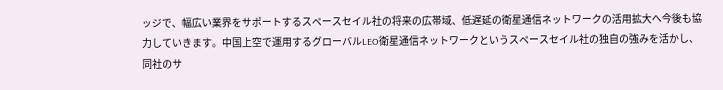ッジで、幅広い業界をサポートするスペースセイル社の将来の広帯域、低遅延の衛星通信ネットワークの活用拡大へ今後も協力していきます。中国上空で運用するグローバルLEO衛星通信ネットワークというスペースセイル社の独自の強みを活かし、同社のサ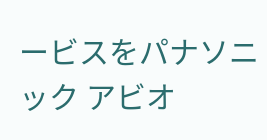ービスをパナソニック アビオ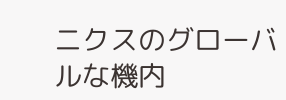ニクスのグローバルな機内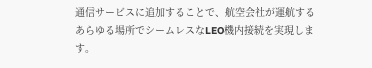通信サービスに追加することで、航空会社が運航するあらゆる場所でシームレスなLEO機内接続を実現します。